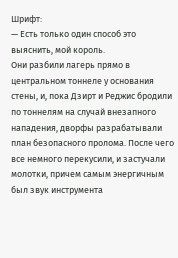Шрифт:
— Есть только один способ это выяснить, мой король.
Они разбили лагерь прямо в центральном тоннеле у основания стены, и, пока Дзирт и Реджис бродили по тоннелям на случай внезапного нападения, дворфы разрабатывали план безопасного пролома. После чего все немного перекусили, и застучали молотки, причем самым энергичным был звук инструмента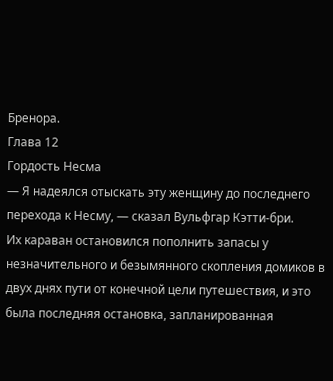Бренора.
Глава 12
Гордость Несма
— Я надеялся отыскать эту женщину до последнего перехода к Несму, — сказал Вульфгар Кэтти-бри.
Их караван остановился пополнить запасы у незначительного и безымянного скопления домиков в двух днях пути от конечной цели путешествия, и это была последняя остановка, запланированная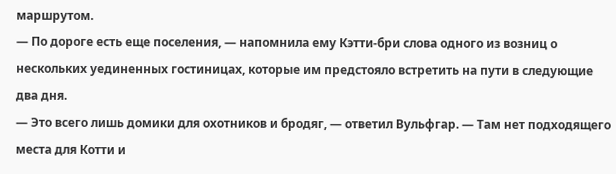маршрутом.
— По дороге есть еще поселения, — напомнила ему Кэтти-бри слова одного из возниц о нескольких уединенных гостиницах, которые им предстояло встретить на пути в следующие два дня.
— Это всего лишь домики для охотников и бродяг, — ответил Вульфгар. — Там нет подходящего места для Котти и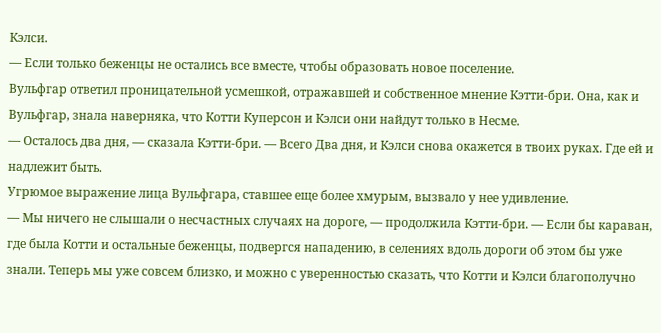Кэлси.
— Если только беженцы не остались все вместе, чтобы образовать новое поселение.
Вульфгар ответил проницательной усмешкой, отражавшей и собственное мнение Кэтти-бри. Она, как и Вульфгар, знала наверняка, что Котти Куперсон и Кэлси они найдут только в Несме.
— Осталось два дня, — сказала Кэтти-бри. — Всего Два дня, и Кэлси снова окажется в твоих руках. Где ей и надлежит быть.
Угрюмое выражение лица Вульфгара, ставшее еще более хмурым, вызвало у нее удивление.
— Мы ничего не слышали о несчастных случаях на дороге, — продолжила Кэтти-бри. — Если бы караван, где была Котти и остальные беженцы, подвергся нападению, в селениях вдоль дороги об этом бы уже знали. Теперь мы уже совсем близко, и можно с уверенностью сказать, что Котти и Кэлси благополучно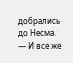добрались до Несма.
— И все же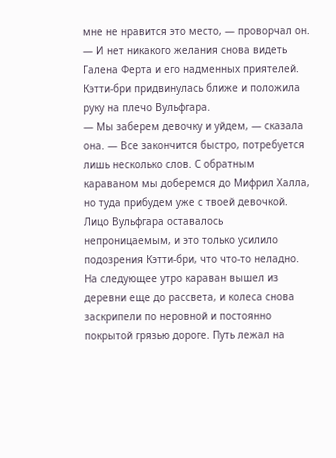мне не нравится это место, — проворчал он. — И нет никакого желания снова видеть Галена Ферта и его надменных приятелей.
Кэтти-бри придвинулась ближе и положила руку на плечо Вульфгара.
— Мы заберем девочку и уйдем, — сказала она. — Все закончится быстро, потребуется лишь несколько слов. С обратным караваном мы доберемся до Мифрил Халла, но туда прибудем уже с твоей девочкой.
Лицо Вульфгара оставалось непроницаемым, и это только усилило подозрения Кэтти-бри, что что-то неладно.
На следующее утро караван вышел из деревни еще до рассвета, и колеса снова заскрипели по неровной и постоянно покрытой грязью дороге. Путь лежал на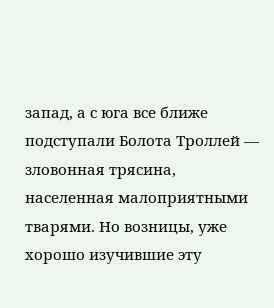запад, а с юга все ближе подступали Болота Троллей — зловонная трясина, населенная малоприятными тварями. Но возницы, уже хорошо изучившие эту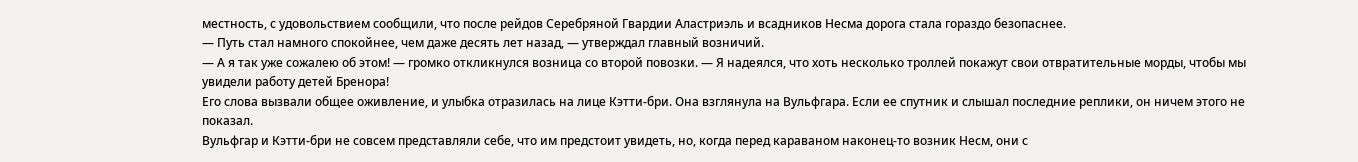местность, с удовольствием сообщили, что после рейдов Серебряной Гвардии Аластриэль и всадников Несма дорога стала гораздо безопаснее.
— Путь стал намного спокойнее, чем даже десять лет назад, — утверждал главный возничий.
— А я так уже сожалею об этом! — громко откликнулся возница со второй повозки. — Я надеялся, что хоть несколько троллей покажут свои отвратительные морды, чтобы мы увидели работу детей Бренора!
Его слова вызвали общее оживление, и улыбка отразилась на лице Кэтти-бри. Она взглянула на Вульфгара. Если ее спутник и слышал последние реплики, он ничем этого не показал.
Вульфгар и Кэтти-бри не совсем представляли себе, что им предстоит увидеть, но, когда перед караваном наконец-то возник Несм, они с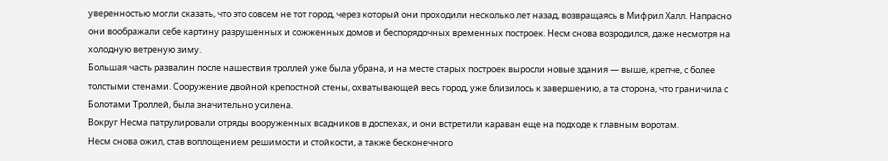уверенностью могли сказать, что это совсем не тот город, через который они проходили несколько лет назад, возвращаясь в Мифрил Халл. Напрасно они воображали себе картину разрушенных и сожженных домов и беспорядочных временных построек. Несм снова возродился, даже несмотря на холодную ветреную зиму.
Большая часть развалин после нашествия троллей уже была убрана, и на месте старых построек выросли новые здания — выше, крепче, с более толстыми стенами. Сооружение двойной крепостной стены, охватывающей весь город, уже близилось к завершению, а та сторона, что граничила с Болотами Троллей, была значительно усилена.
Вокруг Несма патрулировали отряды вооруженных всадников в доспехах, и они встретили караван еще на подходе к главным воротам.
Несм снова ожил, став воплощением решимости и стойкости, а также бесконечного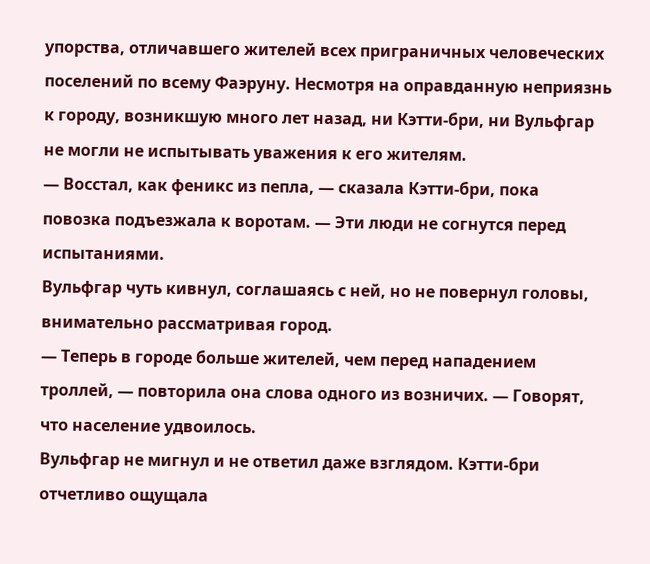упорства, отличавшего жителей всех приграничных человеческих поселений по всему Фаэруну. Несмотря на оправданную неприязнь к городу, возникшую много лет назад, ни Кэтти-бри, ни Вульфгар не могли не испытывать уважения к его жителям.
— Восстал, как феникс из пепла, — сказала Кэтти-бри, пока повозка подъезжала к воротам. — Эти люди не согнутся перед испытаниями.
Вульфгар чуть кивнул, соглашаясь с ней, но не повернул головы, внимательно рассматривая город.
— Теперь в городе больше жителей, чем перед нападением троллей, — повторила она слова одного из возничих. — Говорят, что население удвоилось.
Вульфгар не мигнул и не ответил даже взглядом. Кэтти-бри отчетливо ощущала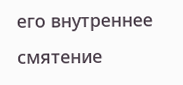его внутреннее смятение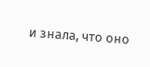и знала, что оно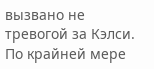вызвано не тревогой за Кэлси. По крайней мере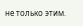не только этим.